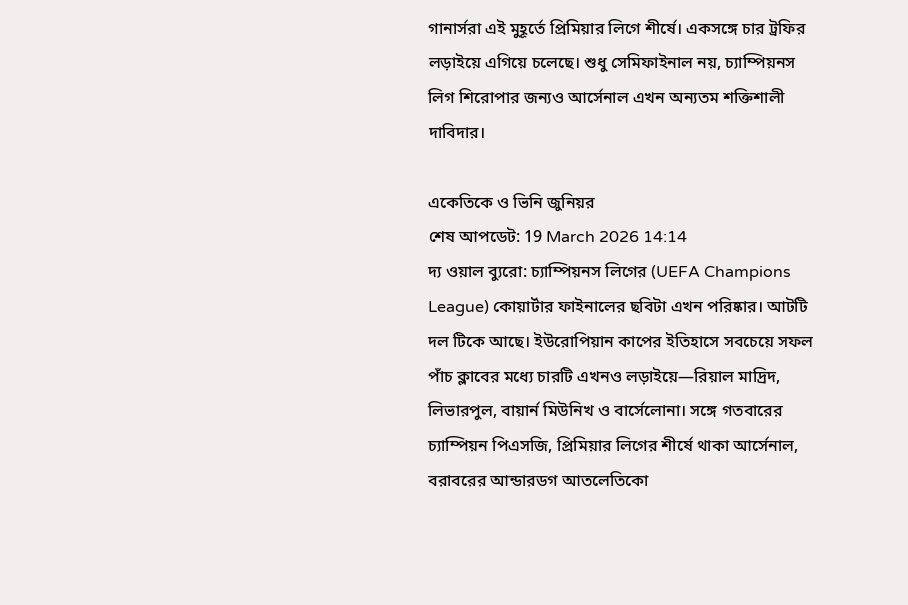গানার্সরা এই মুহূর্তে প্রিমিয়ার লিগে শীর্ষে। একসঙ্গে চার ট্রফির লড়াইয়ে এগিয়ে চলেছে। শুধু সেমিফাইনাল নয়, চ্যাম্পিয়নস লিগ শিরোপার জন্যও আর্সেনাল এখন অন্যতম শক্তিশালী দাবিদার।

একেতিকে ও ভিনি জুনিয়র
শেষ আপডেট: 19 March 2026 14:14
দ্য ওয়াল ব্যুরো: চ্যাম্পিয়নস লিগের (UEFA Champions League) কোয়ার্টার ফাইনালের ছবিটা এখন পরিষ্কার। আটটি দল টিকে আছে। ইউরোপিয়ান কাপের ইতিহাসে সবচেয়ে সফল পাঁচ ক্লাবের মধ্যে চারটি এখনও লড়াইয়ে—রিয়াল মাদ্রিদ, লিভারপুল, বায়ার্ন মিউনিখ ও বার্সেলোনা। সঙ্গে গতবারের চ্যাম্পিয়ন পিএসজি, প্রিমিয়ার লিগের শীর্ষে থাকা আর্সেনাল, বরাবরের আন্ডারডগ আতলেতিকো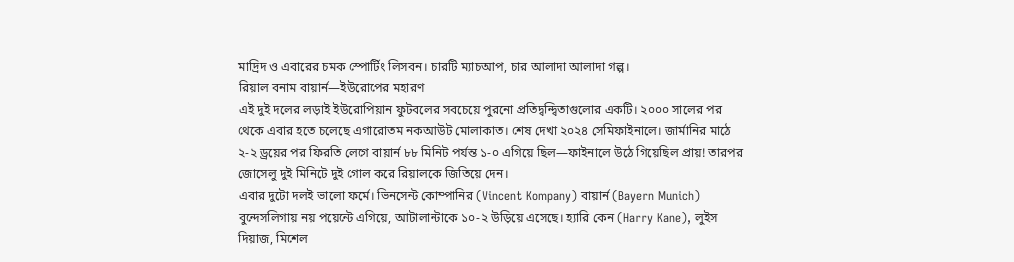মাদ্রিদ ও এবারের চমক স্পোর্টিং লিসবন। চারটি ম্যাচআপ, চার আলাদা আলাদা গল্প।
রিয়াল বনাম বায়ার্ন—ইউরোপের মহারণ
এই দুই দলের লড়াই ইউরোপিয়ান ফুটবলের সবচেয়ে পুরনো প্রতিদ্বন্দ্বিতাগুলোর একটি। ২০০০ সালের পর থেকে এবার হতে চলেছে এগারোতম নকআউট মোলাকাত। শেষ দেখা ২০২৪ সেমিফাইনালে। জার্মানির মাঠে ২-২ ড্রয়ের পর ফিরতি লেগে বায়ার্ন ৮৮ মিনিট পর্যন্ত ১-০ এগিয়ে ছিল—ফাইনালে উঠে গিয়েছিল প্রায়! তারপর জোসেলু দুই মিনিটে দুই গোল করে রিয়ালকে জিতিয়ে দেন।
এবার দুটো দলই ভালো ফর্মে। ভিনসেন্ট কোম্পানির (Vincent Kompany) বায়ার্ন (Bayern Munich) বুন্দেসলিগায় নয় পয়েন্টে এগিয়ে, আটালান্টাকে ১০-২ উড়িয়ে এসেছে। হ্যারি কেন (Harry Kane), লুইস দিয়াজ, মিশেল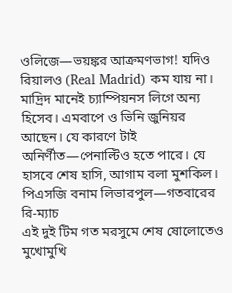ওলিজে—ভয়ঙ্কর আক্রমণভাগ! যদিও রিয়ালও (Real Madrid) কম যায় না। মাদ্রিদ মানেই চ্যাম্পিয়নস লিগে অন্য হিসেব। এমবাপে ও ভিনি জুনিয়র আছেন। যে কারণে টাই অনির্ণীত—পেনাল্টিও হতে পারে। যে হাসবে শেষ হাসি, আগাম বলা মুশকিল।
পিএসজি বনাম লিভারপুল—গতবারের রি-ম্যাচ
এই দুই টিম গত মরসুমে শেষ ষোলোতেও মুখোমুখি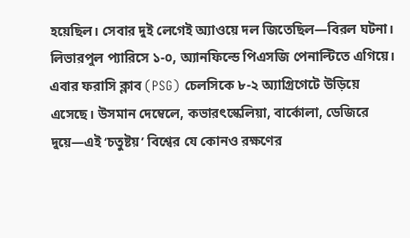হয়েছিল। সেবার দুই লেগেই অ্যাওয়ে দল জিতেছিল—বিরল ঘটনা। লিভারপুল প্যারিসে ১-০, অ্যানফিল্ডে পিএসজি পেনাল্টিতে এগিয়ে। এবার ফরাসি ক্লাব (PSG) চেলসিকে ৮-২ অ্যাগ্রিগেটে উড়িয়ে এসেছে। উসমান দেম্বেলে, কভারৎস্কেলিয়া, বার্কোলা, ডেজিরে দুয়ে—এই ‘চতুষ্টয়’ বিশ্বের যে কোনও রক্ষণের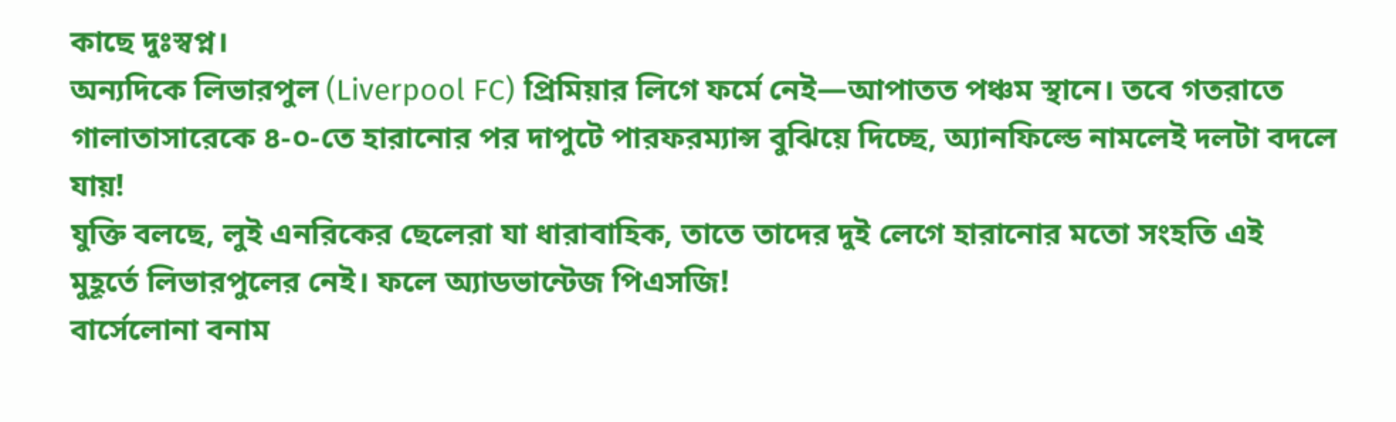কাছে দুঃস্বপ্ন।
অন্যদিকে লিভারপুল (Liverpool FC) প্রিমিয়ার লিগে ফর্মে নেই—আপাতত পঞ্চম স্থানে। তবে গতরাতে গালাতাসারেকে ৪-০-তে হারানোর পর দাপুটে পারফরম্যান্স বুঝিয়ে দিচ্ছে, অ্যানফিল্ডে নামলেই দলটা বদলে যায়!
যুক্তি বলছে, লুই এনরিকের ছেলেরা যা ধারাবাহিক, তাতে তাদের দুই লেগে হারানোর মতো সংহতি এই মুহূর্তে লিভারপুলের নেই। ফলে অ্যাডভান্টেজ পিএসজি!
বার্সেলোনা বনাম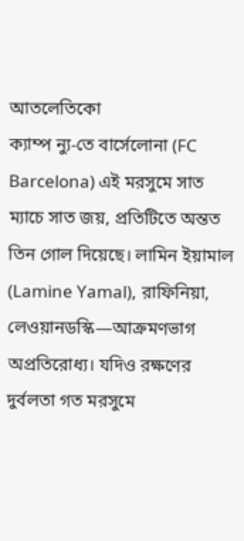আতলেতিকো
ক্যাম্প ন্যু-তে বার্সেলোনা (FC Barcelona) এই মরসুমে সাত ম্যাচে সাত জয়, প্রতিটিতে অন্তত তিন গোল দিয়েছে। লামিন ইয়ামাল (Lamine Yamal), রাফিনিয়া, লেওয়ানডস্কি—আক্রমণভাগ অপ্রতিরোধ্য। যদিও রক্ষণের দুর্বলতা গত মরসুমে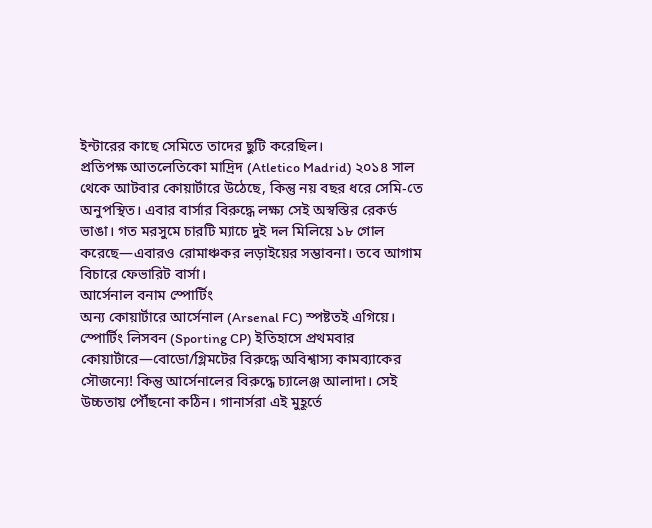ইন্টারের কাছে সেমিতে তাদের ছুটি করেছিল।
প্রতিপক্ষ আতলেতিকো মাদ্রিদ (Atletico Madrid) ২০১৪ সাল থেকে আটবার কোয়ার্টারে উঠেছে, কিন্তু নয় বছর ধরে সেমি-তে অনুপস্থিত। এবার বার্সার বিরুদ্ধে লক্ষ্য সেই অস্বস্তির রেকর্ড ভাঙা। গত মরসুমে চারটি ম্যাচে দুই দল মিলিয়ে ১৮ গোল করেছে—এবারও রোমাঞ্চকর লড়াইয়ের সম্ভাবনা। তবে আগাম বিচারে ফেভারিট বার্সা।
আর্সেনাল বনাম স্পোর্টিং
অন্য কোয়ার্টারে আর্সেনাল (Arsenal FC) স্পষ্টতই এগিয়ে। স্পোর্টিং লিসবন (Sporting CP) ইতিহাসে প্রথমবার কোয়ার্টারে—বোডো/গ্লিমটের বিরুদ্ধে অবিশ্বাস্য কামব্যাকের সৌজন্যে! কিন্তু আর্সেনালের বিরুদ্ধে চ্যালেঞ্জ আলাদা। সেই উচ্চতায় পৌঁছনো কঠিন। গানার্সরা এই মুহূর্তে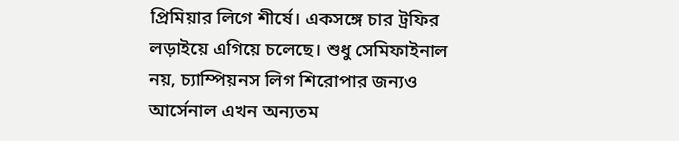প্রিমিয়ার লিগে শীর্ষে। একসঙ্গে চার ট্রফির লড়াইয়ে এগিয়ে চলেছে। শুধু সেমিফাইনাল নয়, চ্যাম্পিয়নস লিগ শিরোপার জন্যও আর্সেনাল এখন অন্যতম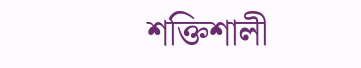শক্তিশালী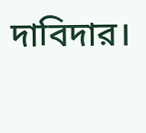দাবিদার।